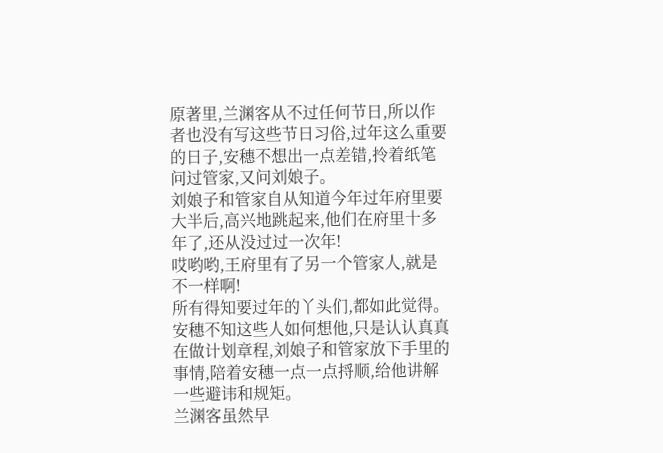原著里,兰渊客从不过任何节日,所以作者也没有写这些节日习俗,过年这么重要的日子,安穗不想出一点差错,拎着纸笔问过管家,又问刘娘子。
刘娘子和管家自从知道今年过年府里要大半后,高兴地跳起来,他们在府里十多年了,还从没过过一次年!
哎哟哟,王府里有了另一个管家人,就是不一样啊!
所有得知要过年的丫头们,都如此觉得。
安穗不知这些人如何想他,只是认认真真在做计划章程,刘娘子和管家放下手里的事情,陪着安穗一点一点捋顺,给他讲解一些避讳和规矩。
兰渊客虽然早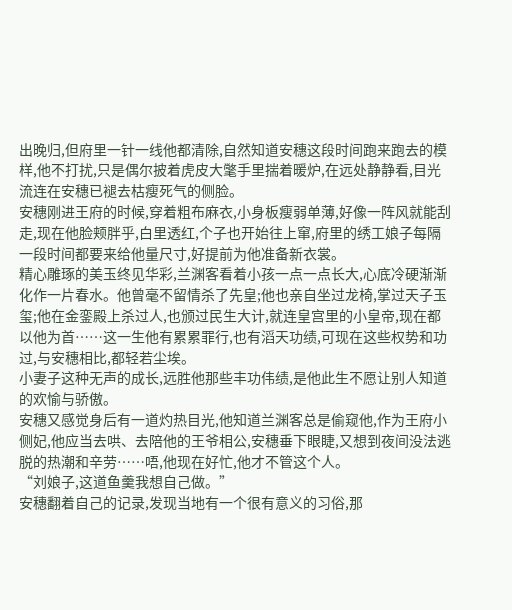出晚归,但府里一针一线他都清除,自然知道安穗这段时间跑来跑去的模样,他不打扰,只是偶尔披着虎皮大氅手里揣着暖炉,在远处静静看,目光流连在安穗已褪去枯瘦死气的侧脸。
安穗刚进王府的时候,穿着粗布麻衣,小身板瘦弱单薄,好像一阵风就能刮走,现在他脸颊胖乎,白里透红,个子也开始往上窜,府里的绣工娘子每隔一段时间都要来给他量尺寸,好提前为他准备新衣裳。
精心雕琢的美玉终见华彩,兰渊客看着小孩一点一点长大,心底冷硬渐渐化作一片春水。他曾毫不留情杀了先皇;他也亲自坐过龙椅,掌过天子玉玺;他在金銮殿上杀过人,也颁过民生大计,就连皇宫里的小皇帝,现在都以他为首……这一生他有累累罪行,也有滔天功绩,可现在这些权势和功过,与安穗相比,都轻若尘埃。
小妻子这种无声的成长,远胜他那些丰功伟绩,是他此生不愿让别人知道的欢愉与骄傲。
安穗又感觉身后有一道灼热目光,他知道兰渊客总是偷窥他,作为王府小侧妃,他应当去哄、去陪他的王爷相公,安穗垂下眼睫,又想到夜间没法逃脱的热潮和辛劳……唔,他现在好忙,他才不管这个人。
“刘娘子,这道鱼羹我想自己做。”
安穗翻着自己的记录,发现当地有一个很有意义的习俗,那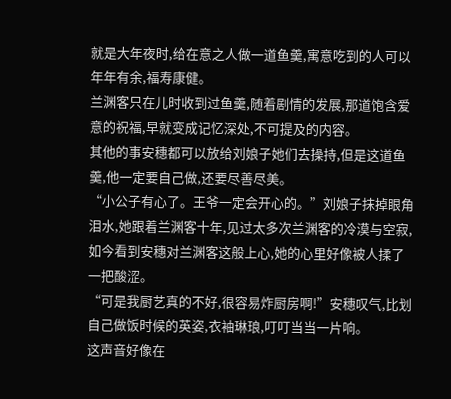就是大年夜时,给在意之人做一道鱼羹,寓意吃到的人可以年年有余,福寿康健。
兰渊客只在儿时收到过鱼羹,随着剧情的发展,那道饱含爱意的祝福,早就变成记忆深处,不可提及的内容。
其他的事安穗都可以放给刘娘子她们去操持,但是这道鱼羹,他一定要自己做,还要尽善尽美。
“小公子有心了。王爷一定会开心的。”刘娘子抹掉眼角泪水,她跟着兰渊客十年,见过太多次兰渊客的冷漠与空寂,如今看到安穗对兰渊客这般上心,她的心里好像被人揉了一把酸涩。
“可是我厨艺真的不好,很容易炸厨房啊!”安穗叹气,比划自己做饭时候的英姿,衣袖琳琅,叮叮当当一片响。
这声音好像在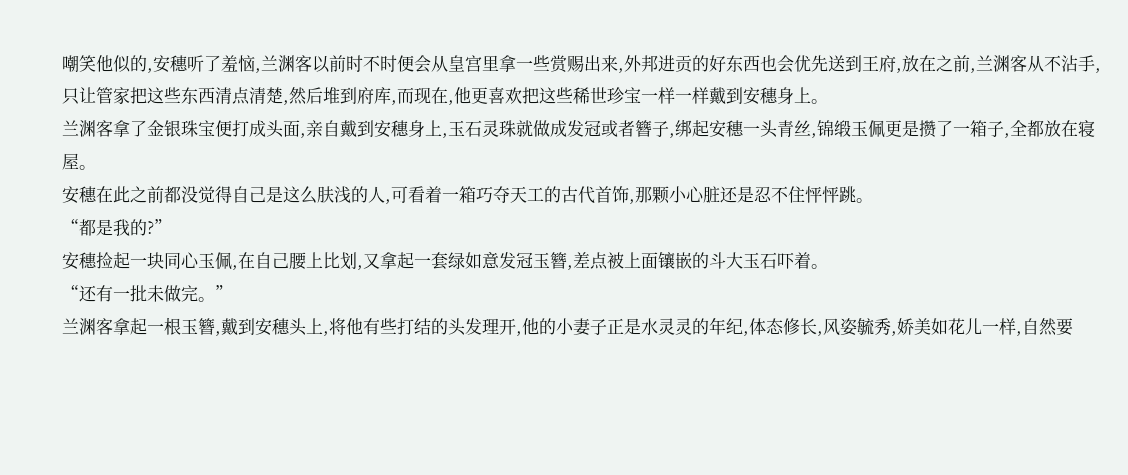嘲笑他似的,安穗听了羞恼,兰渊客以前时不时便会从皇宫里拿一些赏赐出来,外邦进贡的好东西也会优先送到王府,放在之前,兰渊客从不沾手,只让管家把这些东西清点清楚,然后堆到府库,而现在,他更喜欢把这些稀世珍宝一样一样戴到安穗身上。
兰渊客拿了金银珠宝便打成头面,亲自戴到安穗身上,玉石灵珠就做成发冠或者簪子,绑起安穗一头青丝,锦缎玉佩更是攒了一箱子,全都放在寝屋。
安穗在此之前都没觉得自己是这么肤浅的人,可看着一箱巧夺天工的古代首饰,那颗小心脏还是忍不住怦怦跳。
“都是我的?”
安穗捡起一块同心玉佩,在自己腰上比划,又拿起一套绿如意发冠玉簪,差点被上面镶嵌的斗大玉石吓着。
“还有一批未做完。”
兰渊客拿起一根玉簪,戴到安穗头上,将他有些打结的头发理开,他的小妻子正是水灵灵的年纪,体态修长,风姿毓秀,娇美如花儿一样,自然要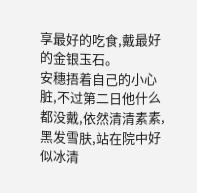享最好的吃食,戴最好的金银玉石。
安穗捂着自己的小心脏,不过第二日他什么都没戴,依然清清素素,黑发雪肤,站在院中好似冰清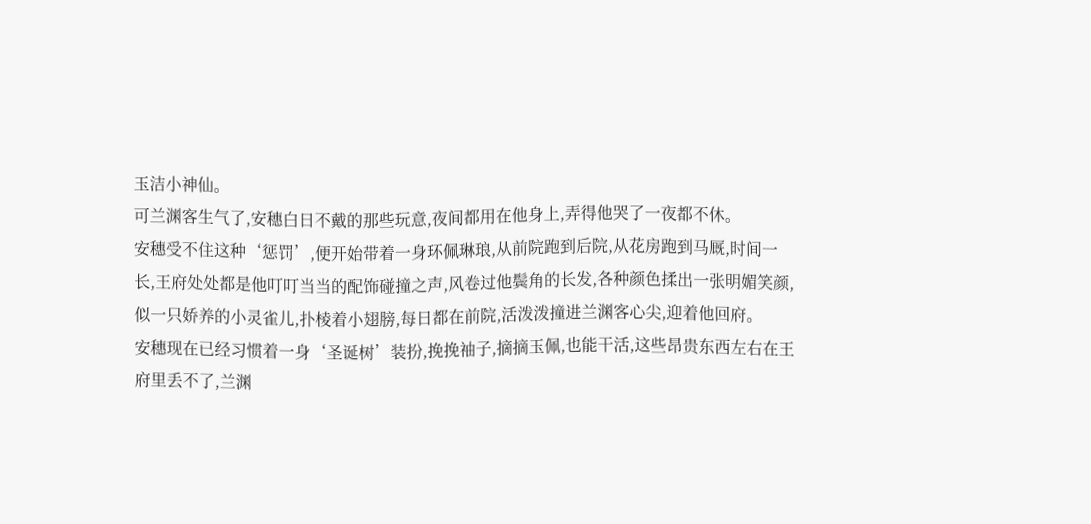玉洁小神仙。
可兰渊客生气了,安穗白日不戴的那些玩意,夜间都用在他身上,弄得他哭了一夜都不休。
安穗受不住这种‘惩罚’,便开始带着一身环佩琳琅,从前院跑到后院,从花房跑到马厩,时间一长,王府处处都是他叮叮当当的配饰碰撞之声,风卷过他鬓角的长发,各种颜色揉出一张明媚笑颜,似一只娇养的小灵雀儿,扑棱着小翅膀,每日都在前院,活泼泼撞进兰渊客心尖,迎着他回府。
安穗现在已经习惯着一身‘圣诞树’装扮,挽挽袖子,摘摘玉佩,也能干活,这些昂贵东西左右在王府里丢不了,兰渊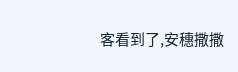客看到了,安穗撒撒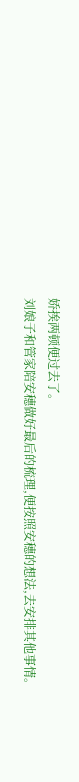娇挨两顿便过去了。
刘娘子和管家陪安穗做好最后的梳理,便按照安穗的想法,去安排其他事情。